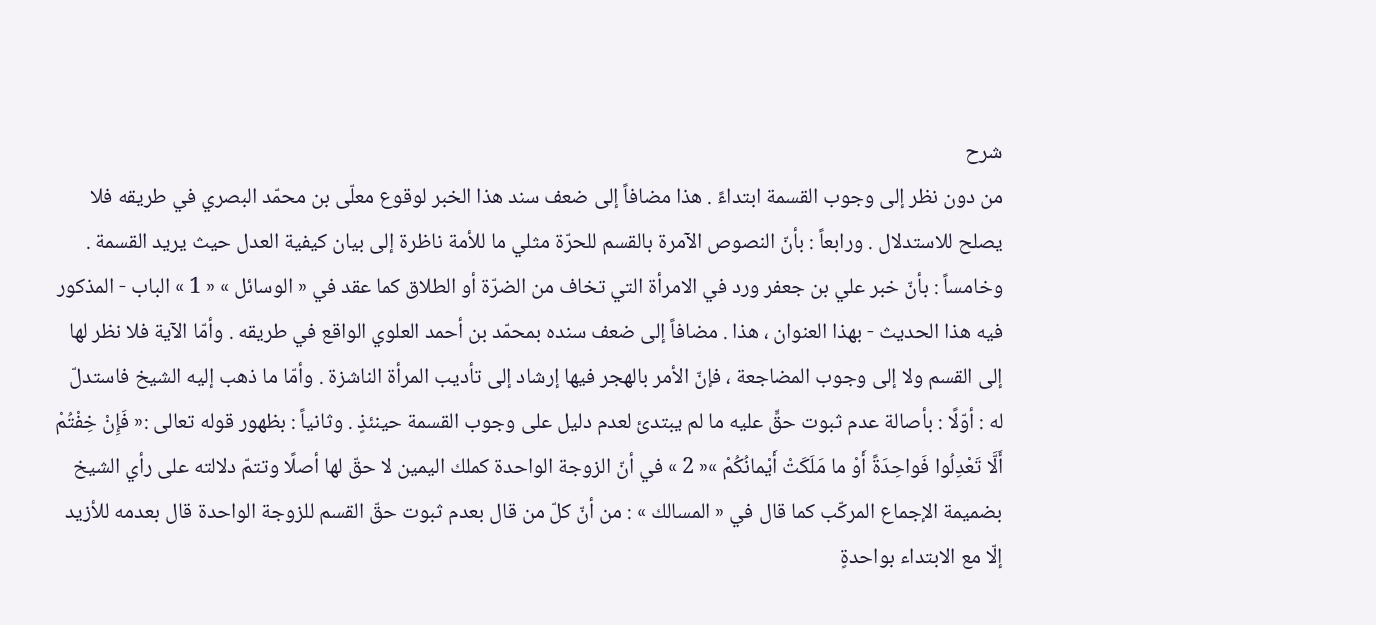شرح
من دون نظر إلى وجوب القسمة ابتداءً . هذا مضافاً إلى ضعف سند هذا الخبر لوقوع معلّى بن محمّد البصري في طريقه فلا يصلح للاستدلال . ورابعاً : بأنّ النصوص الآمرة بالقسم للحرّة مثلي ما للأمة ناظرة إلى بيان كيفية العدل حيث يريد القسمة . وخامساً : بأنّ خبر علي بن جعفر ورد في الامرأة التي تخاف من الضرّة أو الطلاق كما عقد في « الوسائل » « 1 » الباب - المذكور فيه هذا الحديث - بهذا العنوان ، هذا . مضافاً إلى ضعف سنده بمحمّد بن أحمد العلوي الواقع في طريقه . وأمّا الآية فلا نظر لها إلى القسم ولا إلى وجوب المضاجعة ، فإنّ الأمر بالهجر فيها إرشاد إلى تأديب المرأة الناشزة . وأمّا ما ذهب إليه الشيخ فاستدلّ له : أوّلًا : بأصالة عدم ثبوت حقٍّ عليه ما لم يبتدئ لعدم دليل على وجوب القسمة حينئذٍ . وثانياً : بظهور قوله تعالى :« فَإِنْ خِفْتُمْ أَلَّا تَعْدِلُوا فَواحِدَةً أَوْ ما مَلَكَتْ أَيْمانُكُمْ »« 2 » في أنّ الزوجة الواحدة كملك اليمين لا حقّ لها أصلًا وتتمّ دلالته على رأي الشيخ بضميمة الإجماع المركّب كما قال في « المسالك » : من أنّ كلّ من قال بعدم ثبوت حقّ القسم للزوجة الواحدة قال بعدمه للأزيد إلّا مع الابتداء بواحدةٍ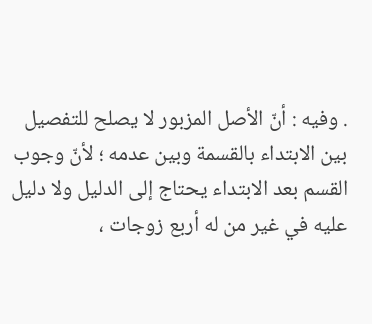. وفيه : أنّ الأصل المزبور لا يصلح للتفصيل بين الابتداء بالقسمة وبين عدمه ؛ لأنّ وجوب القسم بعد الابتداء يحتاج إلى الدليل ولا دليل عليه في غير من له أربع زوجات ،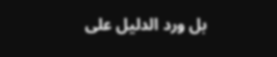بل ورد الدليل على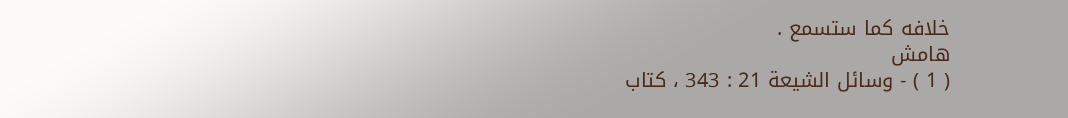خلافه كما ستسمع .
هامش
( 1 ) - وسائل الشيعة 21 : 343 ، كتاب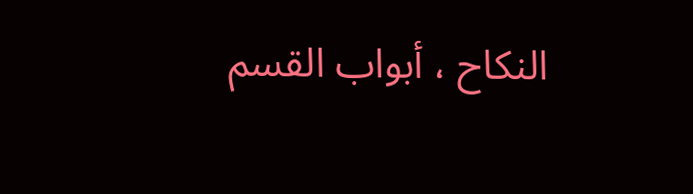النكاح ، أبواب القسم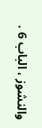والنشوز ، الباب 6 .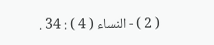( 2 ) - النساء ( 4 ) : 34 .